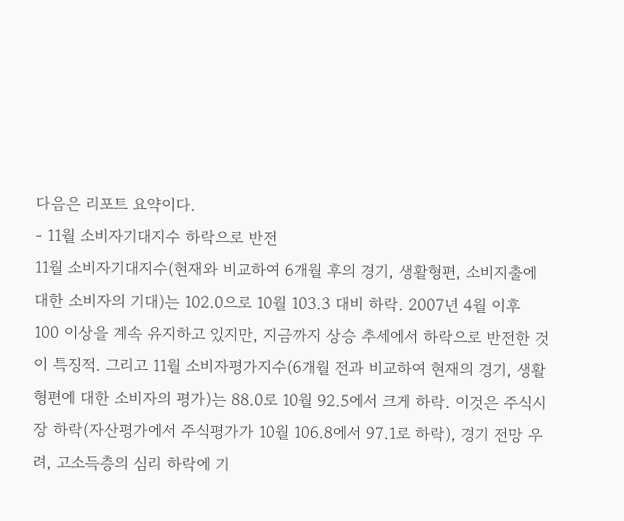다음은 리포트 요약이다.
- 11월 소비자기대지수 하락으로 반전
11월 소비자기대지수(현재와 비교하여 6개월 후의 경기, 생활형편, 소비지출에 대한 소비자의 기대)는 102.0으로 10월 103.3 대비 하락. 2007년 4월 이후 100 이상을 계속 유지하고 있지만, 지금까지 상승 추세에서 하락으로 반전한 것이 특징적. 그리고 11월 소비자평가지수(6개월 전과 비교하여 현재의 경기, 생활형편에 대한 소비자의 평가)는 88.0로 10월 92.5에서 크게 하락. 이것은 주식시장 하락(자산평가에서 주식평가가 10월 106.8에서 97.1로 하락), 경기 전망 우려, 고소득층의 심리 하락에 기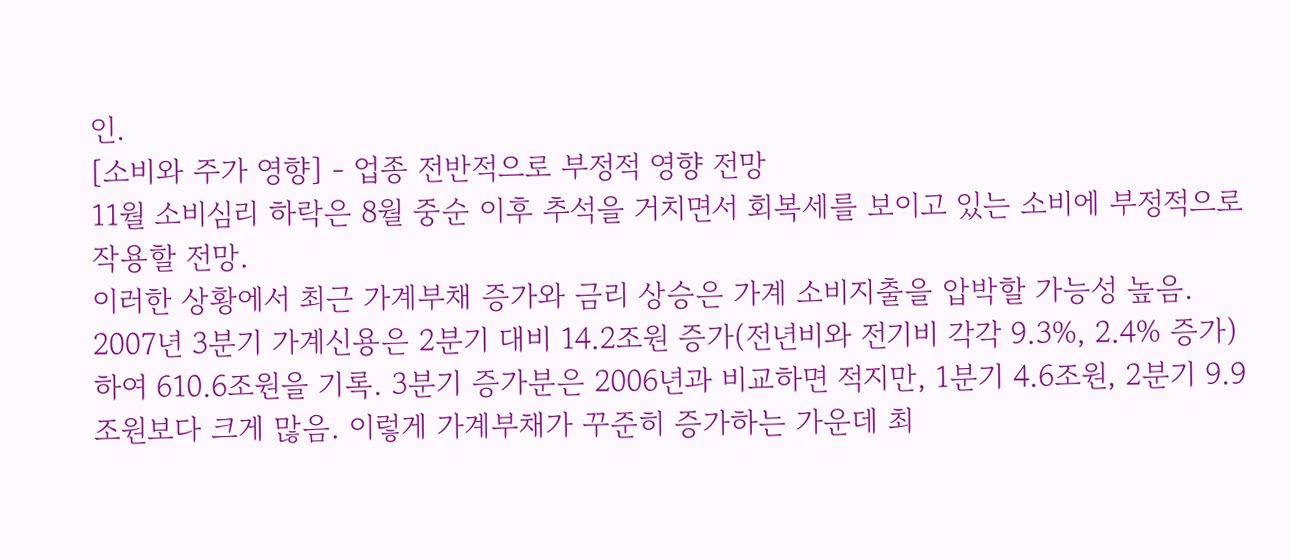인.
[소비와 주가 영향] - 업종 전반적으로 부정적 영향 전망
11월 소비심리 하락은 8월 중순 이후 추석을 거치면서 회복세를 보이고 있는 소비에 부정적으로 작용할 전망.
이러한 상황에서 최근 가계부채 증가와 금리 상승은 가계 소비지출을 압박할 가능성 높음. 2007년 3분기 가계신용은 2분기 대비 14.2조원 증가(전년비와 전기비 각각 9.3%, 2.4% 증가)하여 610.6조원을 기록. 3분기 증가분은 2006년과 비교하면 적지만, 1분기 4.6조원, 2분기 9.9조원보다 크게 많음. 이렇게 가계부채가 꾸준히 증가하는 가운데 최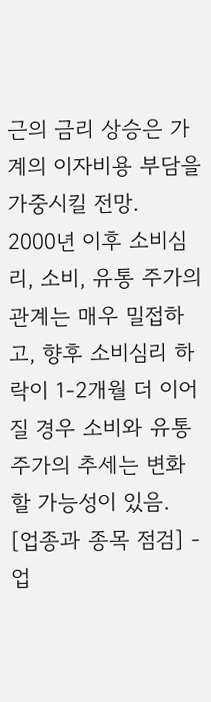근의 금리 상승은 가계의 이자비용 부담을 가중시킬 전망.
2000년 이후 소비심리, 소비, 유통 주가의 관계는 매우 밀접하고, 향후 소비심리 하락이 1-2개월 더 이어질 경우 소비와 유통 주가의 추세는 변화할 가능성이 있음.
[업종과 종목 점검] - 업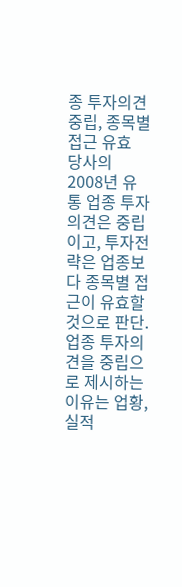종 투자의견 중립, 종목별 접근 유효
당사의 2008년 유통 업종 투자의견은 중립이고, 투자전략은 업종보다 종목별 접근이 유효할 것으로 판단. 업종 투자의견을 중립으로 제시하는 이유는 업황, 실적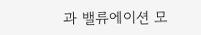과 밸류에이션 모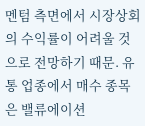멘텀 측면에서 시장상회의 수익률이 어려울 것으로 전망하기 때문. 유통 업종에서 매수 종목은 밸류에이션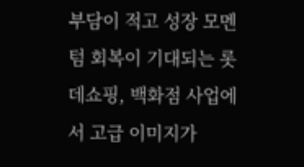부담이 적고 성장 모멘텀 회복이 기대되는 롯데쇼핑, 백화점 사업에서 고급 이미지가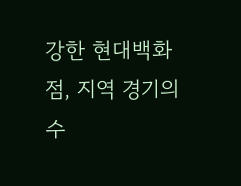강한 현대백화점, 지역 경기의
수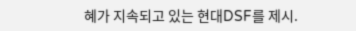혜가 지속되고 있는 현대DSF를 제시.